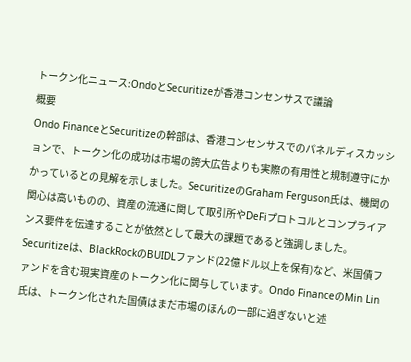トークン化ニュース:OndoとSecuritizeが香港コンセンサスで議論
概要
Ondo FinanceとSecuritizeの幹部は、香港コンセンサスでのパネルディスカッションで、トークン化の成功は市場の誇大広告よりも実際の有用性と規制遵守にかかっているとの見解を示しました。SecuritizeのGraham Ferguson氏は、機関の関心は高いものの、資産の流通に関して取引所やDeFiプロトコルとコンプライアンス要件を伝達することが依然として最大の課題であると強調しました。Securitizeは、BlackRockのBUIDLファンド(22億ドル以上を保有)など、米国債ファンドを含む現実資産のトークン化に関与しています。Ondo FinanceのMin Lin氏は、トークン化された国債はまだ市場のほんの一部に過ぎないと述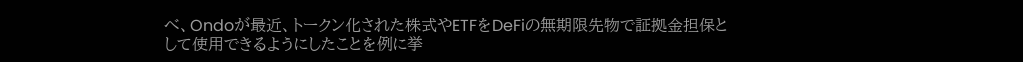べ、Ondoが最近、トークン化された株式やETFをDeFiの無期限先物で証拠金担保として使用できるようにしたことを例に挙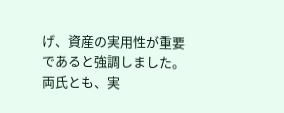げ、資産の実用性が重要であると強調しました。両氏とも、実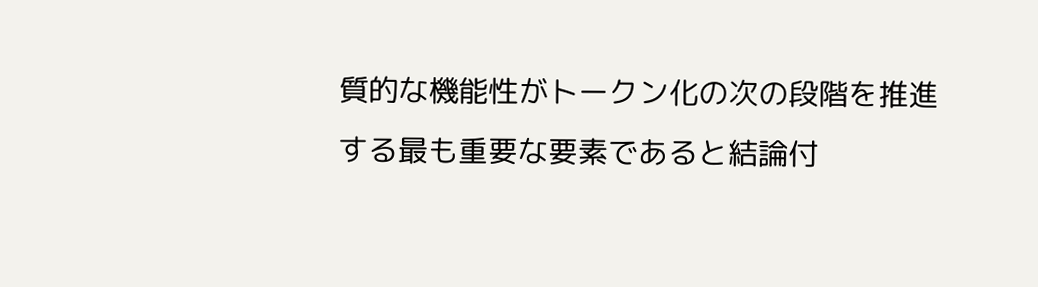質的な機能性がトークン化の次の段階を推進する最も重要な要素であると結論付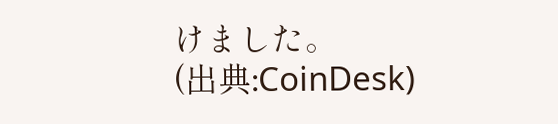けました。
(出典:CoinDesk)